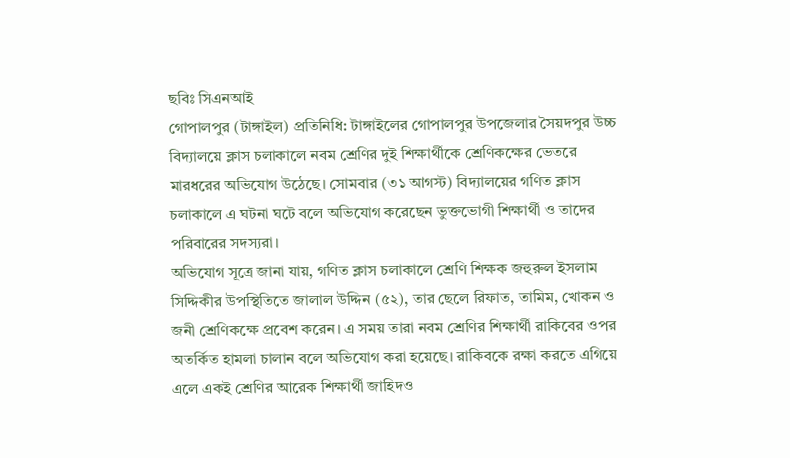ছবিঃ সিএনআই
গোপালপুর (টাঙ্গাইল) প্রতিনিধি: টাঙ্গাইলের গোপালপুর উপজেলার সৈয়দপুর উচ্চ বিদ্যালয়ে ক্লাস চলাকালে নবম শ্রেণির দুই শিক্ষার্থীকে শ্রেণিকক্ষের ভেতরে মারধরের অভিযোগ উঠেছে। সোমবার (৩১ আগস্ট) বিদ্যালয়ের গণিত ক্লাস চলাকালে এ ঘটনা ঘটে বলে অভিযোগ করেছেন ভুক্তভোগী শিক্ষার্থী ও তাদের পরিবারের সদস্যরা।
অভিযোগ সূত্রে জানা যায়, গণিত ক্লাস চলাকালে শ্রেণি শিক্ষক জহুরুল ইসলাম সিদ্দিকীর উপস্থিতিতে জালাল উদ্দিন (৫২), তার ছেলে রিফাত, তামিম, খোকন ও জনী শ্রেণিকক্ষে প্রবেশ করেন। এ সময় তারা নবম শ্রেণির শিক্ষার্থী রাকিবের ওপর অতর্কিত হামলা চালান বলে অভিযোগ করা হয়েছে। রাকিবকে রক্ষা করতে এগিয়ে এলে একই শ্রেণির আরেক শিক্ষার্থী জাহিদও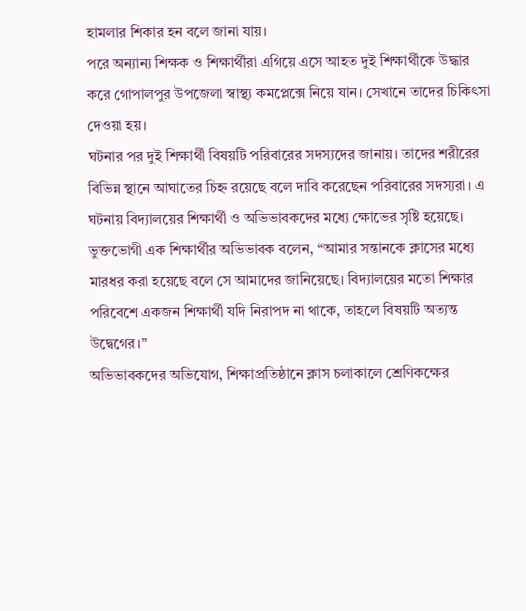হামলার শিকার হন বলে জানা যায়।
পরে অন্যান্য শিক্ষক ও শিক্ষার্থীরা এগিয়ে এসে আহত দুই শিক্ষার্থীকে উদ্ধার করে গোপালপুর উপজেলা স্বাস্থ্য কমপ্লেক্সে নিয়ে যান। সেখানে তাদের চিকিৎসা দেওয়া হয়।
ঘটনার পর দুই শিক্ষার্থী বিষয়টি পরিবারের সদস্যদের জানায়। তাদের শরীরের বিভিন্ন স্থানে আঘাতের চিহ্ন রয়েছে বলে দাবি করেছেন পরিবারের সদস্যরা। এ ঘটনায় বিদ্যালয়ের শিক্ষার্থী ও অভিভাবকদের মধ্যে ক্ষোভের সৃষ্টি হয়েছে।
ভুক্তভোগী এক শিক্ষার্থীর অভিভাবক বলেন, “আমার সন্তানকে ক্লাসের মধ্যে মারধর করা হয়েছে বলে সে আমাদের জানিয়েছে। বিদ্যালয়ের মতো শিক্ষার পরিবেশে একজন শিক্ষার্থী যদি নিরাপদ না থাকে, তাহলে বিষয়টি অত্যন্ত উদ্বেগের।”
অভিভাবকদের অভিযোগ, শিক্ষাপ্রতিষ্ঠানে ক্লাস চলাকালে শ্রেণিকক্ষের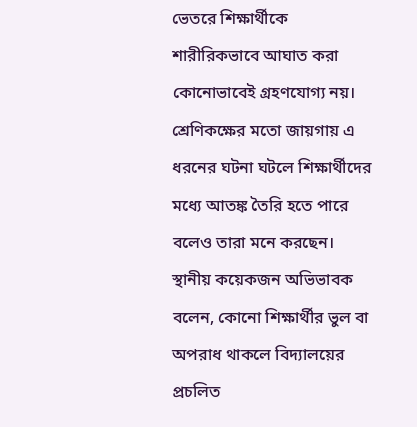ভেতরে শিক্ষার্থীকে শারীরিকভাবে আঘাত করা কোনোভাবেই গ্রহণযোগ্য নয়। শ্রেণিকক্ষের মতো জায়গায় এ ধরনের ঘটনা ঘটলে শিক্ষার্থীদের মধ্যে আতঙ্ক তৈরি হতে পারে বলেও তারা মনে করছেন।
স্থানীয় কয়েকজন অভিভাবক বলেন, কোনো শিক্ষার্থীর ভুল বা অপরাধ থাকলে বিদ্যালয়ের প্রচলিত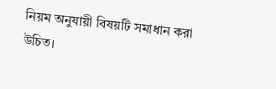নিয়ম অনুযায়ী বিষয়টি সমাধান করা উচিত।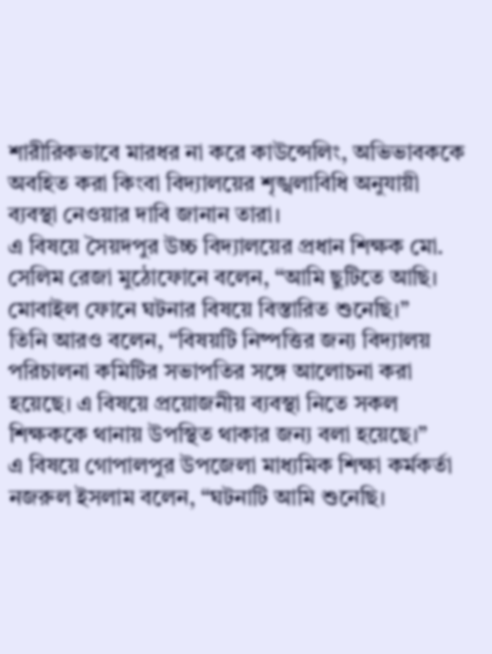শারীরিকভাবে মারধর না করে কাউন্সেলিং, অভিভাবককে অবহিত করা কিংবা বিদ্যালয়ের শৃঙ্খলাবিধি অনুযায়ী ব্যবস্থা নেওয়ার দাবি জানান তারা।
এ বিষয়ে সৈয়দপুর উচ্চ বিদ্যালয়ের প্রধান শিক্ষক মো. সেলিম রেজা মুঠোফোনে বলেন, “আমি ছুটিতে আছি। মোবাইল ফোনে ঘটনার বিষয়ে বিস্তারিত শুনেছি।”
তিনি আরও বলেন, “বিষয়টি নিষ্পত্তির জন্য বিদ্যালয় পরিচালনা কমিটির সভাপতির সঙ্গে আলোচনা করা হয়েছে। এ বিষয়ে প্রয়োজনীয় ব্যবস্থা নিতে সকল শিক্ষককে থানায় উপস্থিত থাকার জন্য বলা হয়েছে।”
এ বিষয়ে গোপালপুর উপজেলা মাধ্যমিক শিক্ষা কর্মকর্তা নজরুল ইসলাম বলেন, “ঘটনাটি আমি শুনেছি।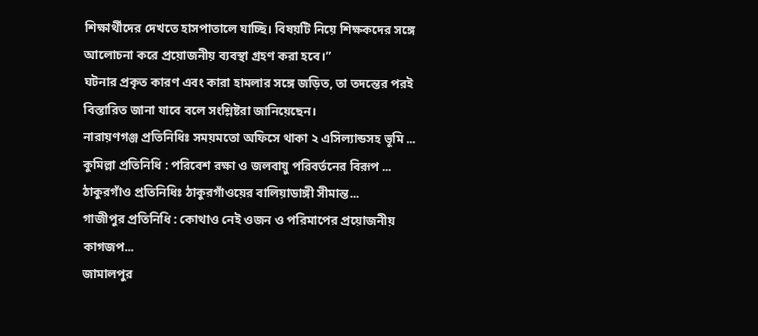শিক্ষার্থীদের দেখতে হাসপাতালে যাচ্ছি। বিষয়টি নিয়ে শিক্ষকদের সঙ্গে আলোচনা করে প্রয়োজনীয় ব্যবস্থা গ্রহণ করা হবে।”
ঘটনার প্রকৃত কারণ এবং কারা হামলার সঙ্গে জড়িত, তা তদন্তের পরই বিস্তারিত জানা যাবে বলে সংশ্লিষ্টরা জানিয়েছেন।
নারায়ণগঞ্জ প্রতিনিধিঃ সময়মতো অফিসে থাকা ২ এসিল্যান্ডসহ ভূমি ...
কুমিল্লা প্রতিনিধি : পরিবেশ রক্ষা ও জলবায়ু পরিবর্তনের বিরূপ ...
ঠাকুরগাঁও প্রতিনিধিঃ ঠাকুরগাঁওয়ের বালিয়াডাঙ্গী সীমান্ত...
গাজীপুর প্রতিনিধি : কোথাও নেই ওজন ও পরিমাপের প্রয়োজনীয় কাগজপ...
জামালপুর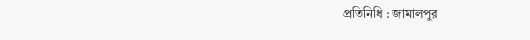প্রতিনিধি : জামালপুর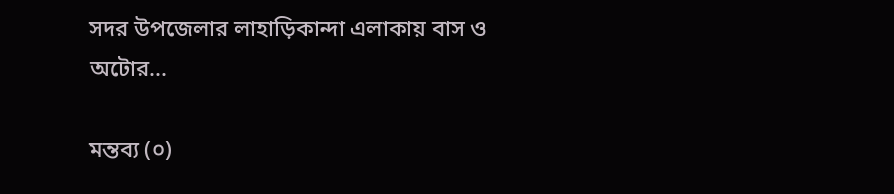সদর উপজেলার লাহাড়িকান্দা এলাকায় বাস ও অটোর...

মন্তব্য (০)